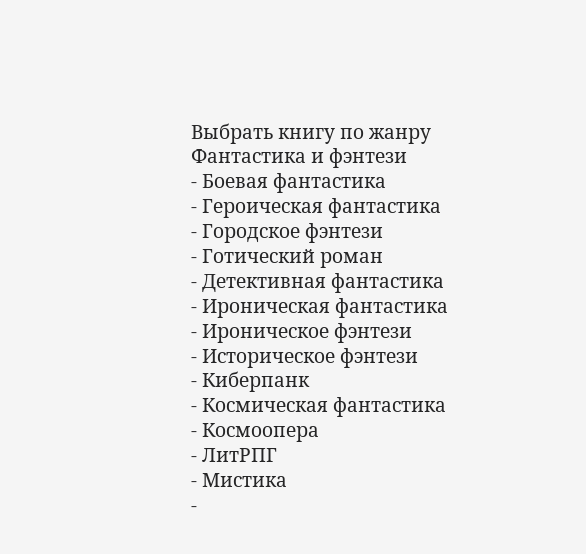Выбрать книгу по жанру
Фантастика и фэнтези
- Боевая фантастика
- Героическая фантастика
- Городское фэнтези
- Готический роман
- Детективная фантастика
- Ироническая фантастика
- Ироническое фэнтези
- Историческое фэнтези
- Киберпанк
- Космическая фантастика
- Космоопера
- ЛитРПГ
- Мистика
-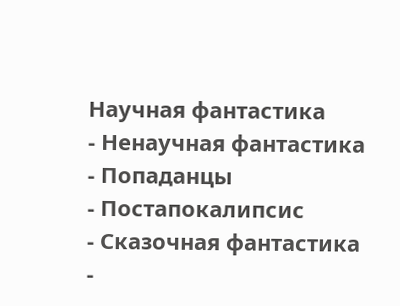Научная фантастика
- Ненаучная фантастика
- Попаданцы
- Постапокалипсис
- Сказочная фантастика
-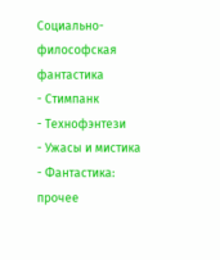Социально-философская фантастика
- Стимпанк
- Технофэнтези
- Ужасы и мистика
- Фантастика: прочее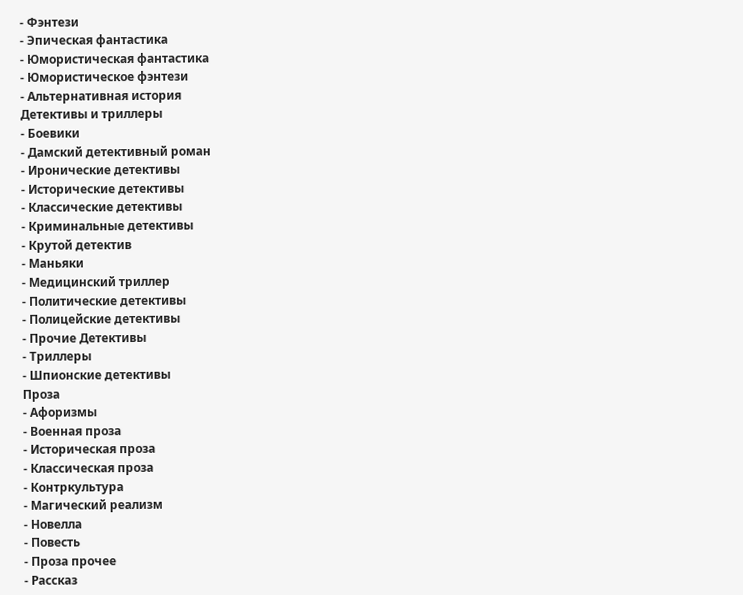- Фэнтези
- Эпическая фантастика
- Юмористическая фантастика
- Юмористическое фэнтези
- Альтернативная история
Детективы и триллеры
- Боевики
- Дамский детективный роман
- Иронические детективы
- Исторические детективы
- Классические детективы
- Криминальные детективы
- Крутой детектив
- Маньяки
- Медицинский триллер
- Политические детективы
- Полицейские детективы
- Прочие Детективы
- Триллеры
- Шпионские детективы
Проза
- Афоризмы
- Военная проза
- Историческая проза
- Классическая проза
- Контркультура
- Магический реализм
- Новелла
- Повесть
- Проза прочее
- Рассказ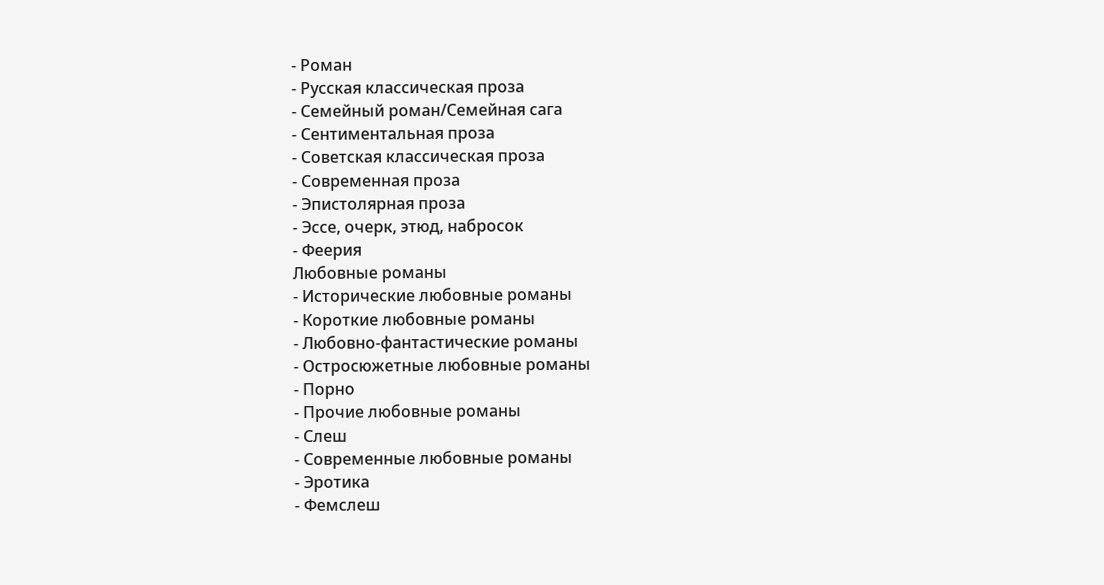- Роман
- Русская классическая проза
- Семейный роман/Семейная сага
- Сентиментальная проза
- Советская классическая проза
- Современная проза
- Эпистолярная проза
- Эссе, очерк, этюд, набросок
- Феерия
Любовные романы
- Исторические любовные романы
- Короткие любовные романы
- Любовно-фантастические романы
- Остросюжетные любовные романы
- Порно
- Прочие любовные романы
- Слеш
- Современные любовные романы
- Эротика
- Фемслеш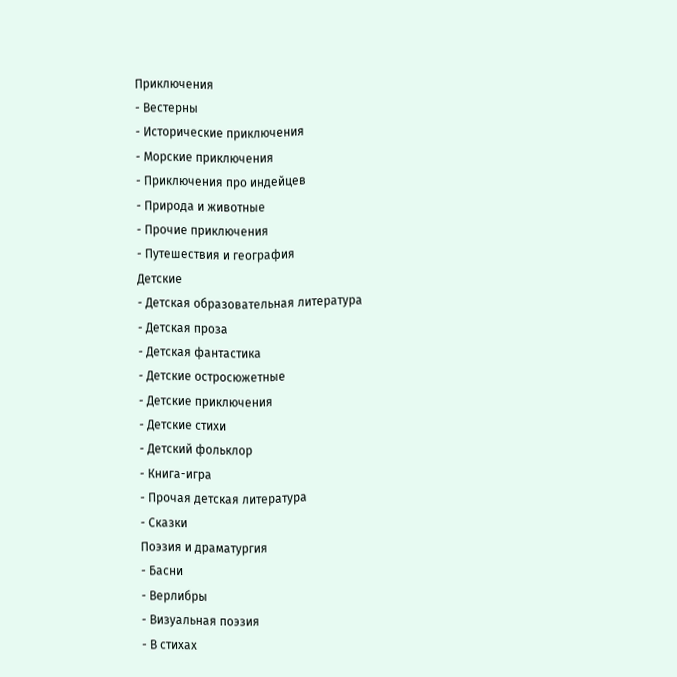Приключения
- Вестерны
- Исторические приключения
- Морские приключения
- Приключения про индейцев
- Природа и животные
- Прочие приключения
- Путешествия и география
Детские
- Детская образовательная литература
- Детская проза
- Детская фантастика
- Детские остросюжетные
- Детские приключения
- Детские стихи
- Детский фольклор
- Книга-игра
- Прочая детская литература
- Сказки
Поэзия и драматургия
- Басни
- Верлибры
- Визуальная поэзия
- В стихах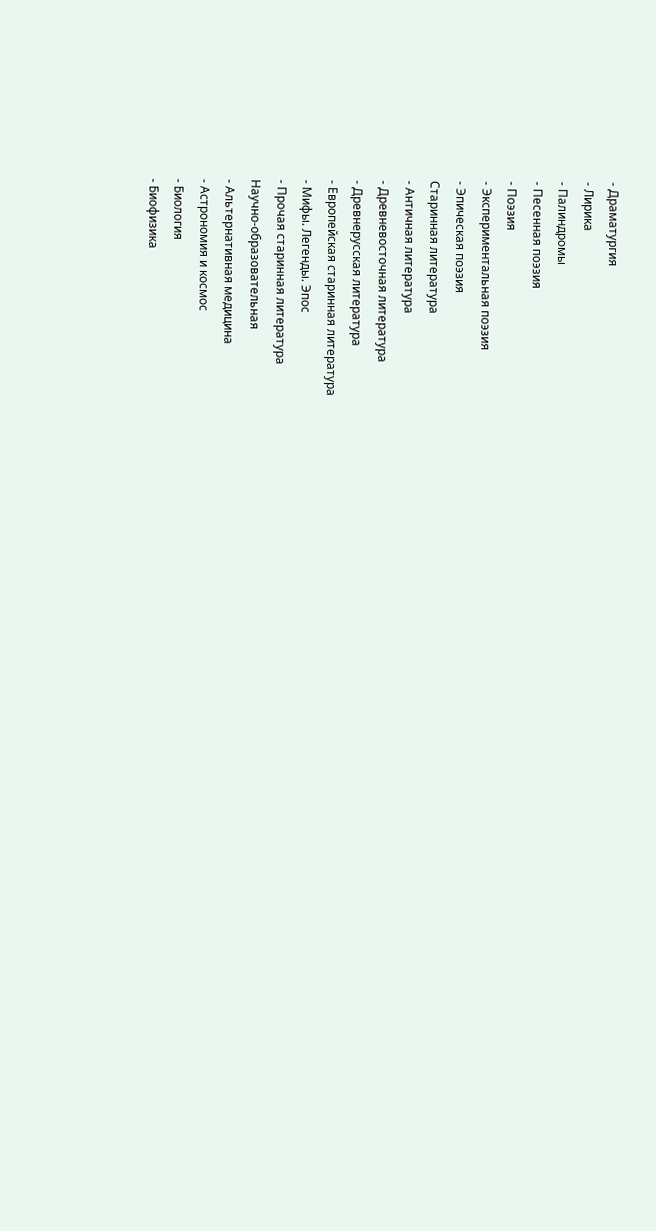- Драматургия
- Лирика
- Палиндромы
- Песенная поэзия
- Поэзия
- Экспериментальная поэзия
- Эпическая поэзия
Старинная литература
- Античная литература
- Древневосточная литература
- Древнерусская литература
- Европейская старинная литература
- Мифы. Легенды. Эпос
- Прочая старинная литература
Научно-образовательная
- Альтернативная медицина
- Астрономия и космос
- Биология
- Биофизика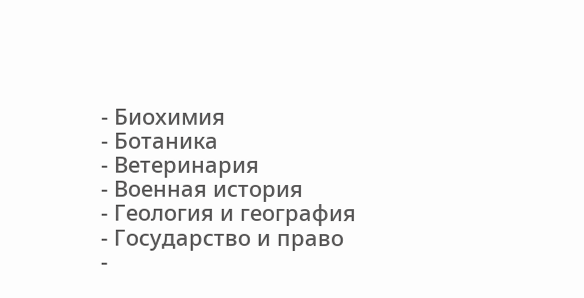- Биохимия
- Ботаника
- Ветеринария
- Военная история
- Геология и география
- Государство и право
-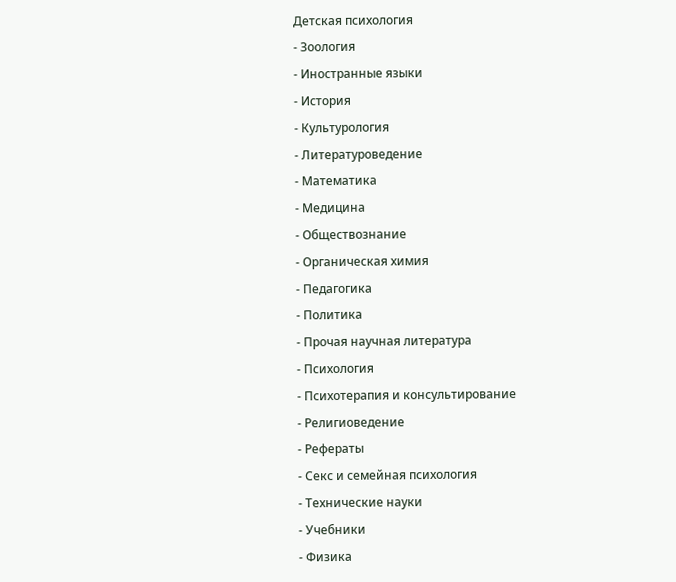Детская психология
- Зоология
- Иностранные языки
- История
- Культурология
- Литературоведение
- Математика
- Медицина
- Обществознание
- Органическая химия
- Педагогика
- Политика
- Прочая научная литература
- Психология
- Психотерапия и консультирование
- Религиоведение
- Рефераты
- Секс и семейная психология
- Технические науки
- Учебники
- Физика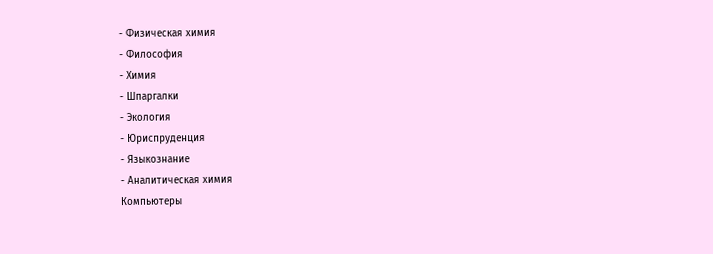- Физическая химия
- Философия
- Химия
- Шпаргалки
- Экология
- Юриспруденция
- Языкознание
- Аналитическая химия
Компьютеры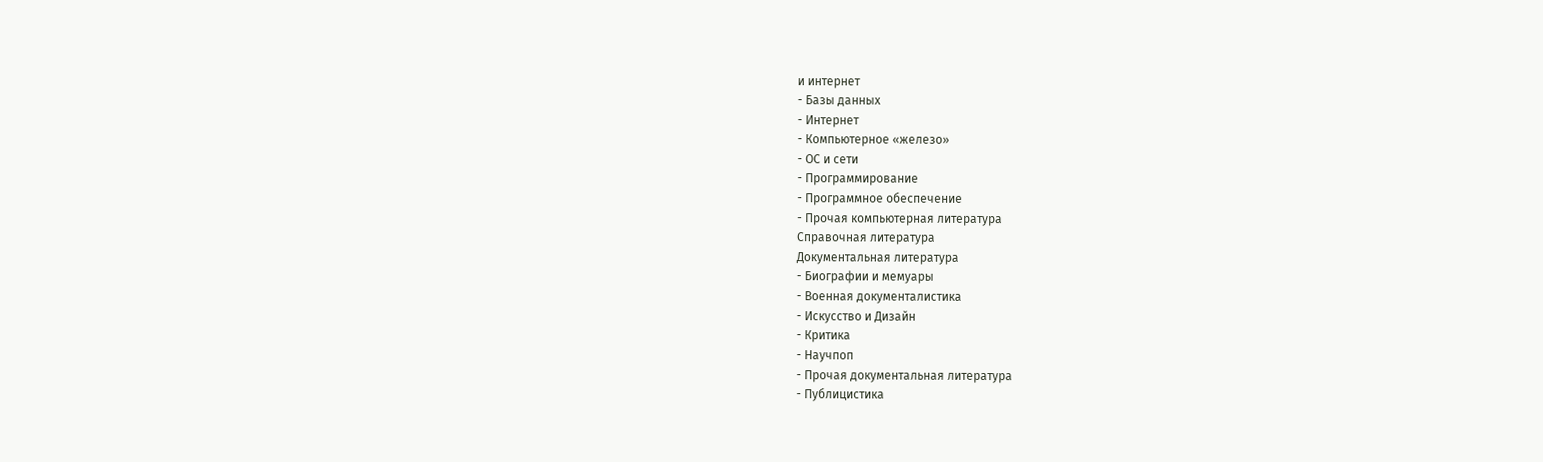и интернет
- Базы данных
- Интернет
- Компьютерное «железо»
- ОС и сети
- Программирование
- Программное обеспечение
- Прочая компьютерная литература
Справочная литература
Документальная литература
- Биографии и мемуары
- Военная документалистика
- Искусство и Дизайн
- Критика
- Научпоп
- Прочая документальная литература
- Публицистика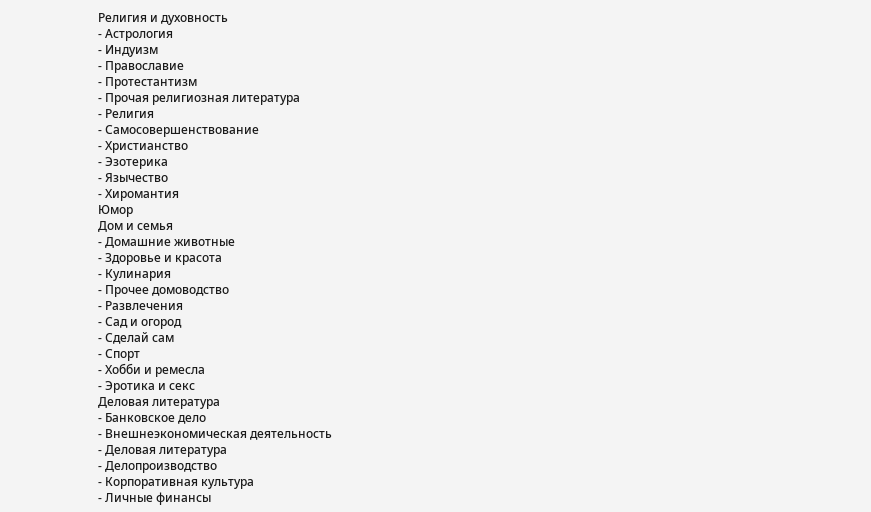Религия и духовность
- Астрология
- Индуизм
- Православие
- Протестантизм
- Прочая религиозная литература
- Религия
- Самосовершенствование
- Христианство
- Эзотерика
- Язычество
- Хиромантия
Юмор
Дом и семья
- Домашние животные
- Здоровье и красота
- Кулинария
- Прочее домоводство
- Развлечения
- Сад и огород
- Сделай сам
- Спорт
- Хобби и ремесла
- Эротика и секс
Деловая литература
- Банковское дело
- Внешнеэкономическая деятельность
- Деловая литература
- Делопроизводство
- Корпоративная культура
- Личные финансы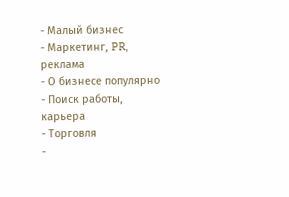- Малый бизнес
- Маркетинг, PR, реклама
- О бизнесе популярно
- Поиск работы, карьера
- Торговля
-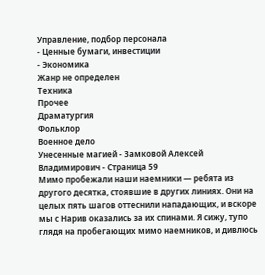Управление, подбор персонала
- Ценные бумаги, инвестиции
- Экономика
Жанр не определен
Техника
Прочее
Драматургия
Фольклор
Военное дело
Унесенные магией - Замковой Алексей Владимирович - Страница 59
Мимо пробежали наши наемники — ребята из другого десятка, стоявшие в других линиях. Они на целых пять шагов оттеснили нападающих, и вскоре мы с Нарив оказались за их спинами. Я сижу, тупо глядя на пробегающих мимо наемников, и дивлюсь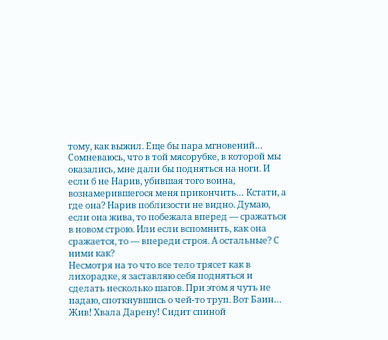тому, как выжил. Еще бы пара мгновений… Сомневаюсь, что в той мясорубке, в которой мы оказались, мне дали бы подняться на ноги. И если б не Нарив, убившая того воина, вознамерившегося меня прикончить… Кстати, а где она? Нарив поблизости не видно. Думаю, если она жива, то побежала вперед — сражаться в новом строю. Или если вспомнить, как она сражается, то — впереди строя. А остальные? С ними как?
Несмотря на то что все тело трясет как в лихорадке, я заставляю себя подняться и сделать несколько шагов. При этом я чуть не падаю, споткнувшись о чей-то труп. Вот Баин… Жив! Хвала Дарену! Сидит спиной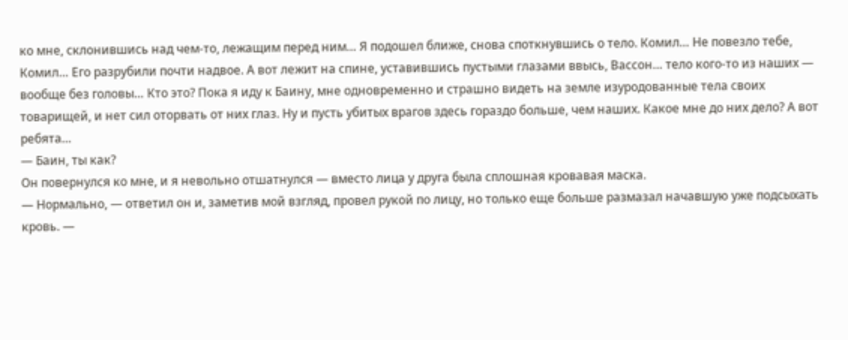ко мне, склонившись над чем-то, лежащим перед ним… Я подошел ближе, снова споткнувшись о тело. Комил… Не повезло тебе, Комил… Его разрубили почти надвое. А вот лежит на спине, уставившись пустыми глазами ввысь, Вассон… тело кого-то из наших — вообще без головы… Кто это? Пока я иду к Баину, мне одновременно и страшно видеть на земле изуродованные тела своих товарищей, и нет сил оторвать от них глаз. Ну и пусть убитых врагов здесь гораздо больше, чем наших. Какое мне до них дело? А вот ребята…
— Баин, ты как?
Он повернулся ко мне, и я невольно отшатнулся — вместо лица у друга была сплошная кровавая маска.
— Нормально, — ответил он и, заметив мой взгляд, провел рукой по лицу, но только еще больше размазал начавшую уже подсыхать кровь. —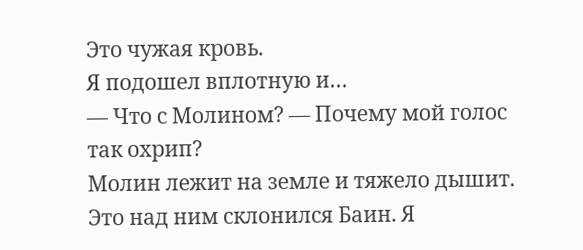Это чужая кровь.
Я подошел вплотную и…
— Что с Молином? — Почему мой голос так охрип?
Молин лежит на земле и тяжело дышит. Это над ним склонился Баин. Я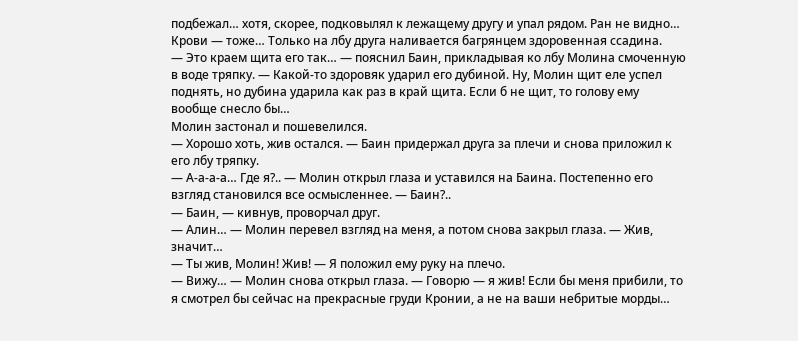подбежал… хотя, скорее, подковылял к лежащему другу и упал рядом. Ран не видно… Крови — тоже… Только на лбу друга наливается багрянцем здоровенная ссадина.
— Это краем щита его так… — пояснил Баин, прикладывая ко лбу Молина смоченную в воде тряпку. — Какой-то здоровяк ударил его дубиной. Ну, Молин щит еле успел поднять, но дубина ударила как раз в край щита. Если б не щит, то голову ему вообще снесло бы…
Молин застонал и пошевелился.
— Хорошо хоть, жив остался. — Баин придержал друга за плечи и снова приложил к его лбу тряпку.
— А-а-а-а… Где я?.. — Молин открыл глаза и уставился на Баина. Постепенно его взгляд становился все осмысленнее. — Баин?..
— Баин, — кивнув, проворчал друг.
— Алин… — Молин перевел взгляд на меня, а потом снова закрыл глаза. — Жив, значит…
— Ты жив, Молин! Жив! — Я положил ему руку на плечо.
— Вижу… — Молин снова открыл глаза. — Говорю — я жив! Если бы меня прибили, то я смотрел бы сейчас на прекрасные груди Кронии, а не на ваши небритые морды…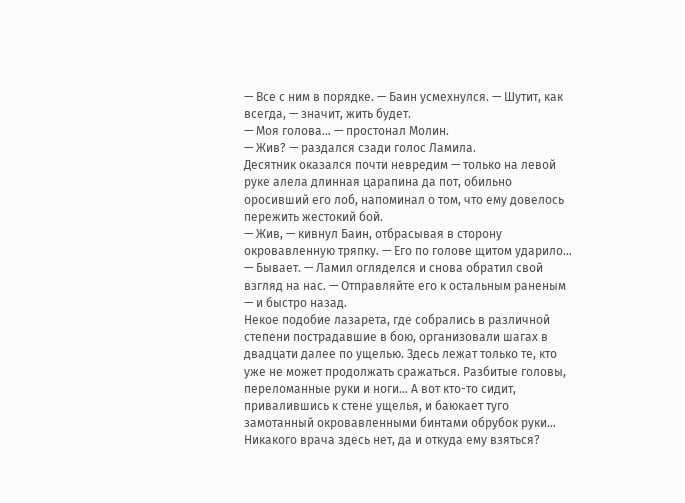— Все с ним в порядке. — Баин усмехнулся. — Шутит, как всегда, — значит, жить будет.
— Моя голова… — простонал Молин.
— Жив? — раздался сзади голос Ламила.
Десятник оказался почти невредим — только на левой руке алела длинная царапина да пот, обильно оросивший его лоб, напоминал о том, что ему довелось пережить жестокий бой.
— Жив, — кивнул Баин, отбрасывая в сторону окровавленную тряпку. — Его по голове щитом ударило…
— Бывает. — Ламил огляделся и снова обратил свой взгляд на нас. — Отправляйте его к остальным раненым — и быстро назад.
Некое подобие лазарета, где собрались в различной степени пострадавшие в бою, организовали шагах в двадцати далее по ущелью. Здесь лежат только те, кто уже не может продолжать сражаться. Разбитые головы, переломанные руки и ноги… А вот кто-то сидит, привалившись к стене ущелья, и баюкает туго замотанный окровавленными бинтами обрубок руки… Никакого врача здесь нет, да и откуда ему взяться?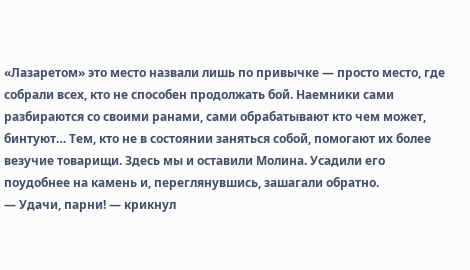«Лазаретом» это место назвали лишь по привычке — просто место, где собрали всех, кто не способен продолжать бой. Наемники сами разбираются со своими ранами, сами обрабатывают кто чем может, бинтуют… Тем, кто не в состоянии заняться собой, помогают их более везучие товарищи. Здесь мы и оставили Молина. Усадили его поудобнее на камень и, переглянувшись, зашагали обратно.
— Удачи, парни! — крикнул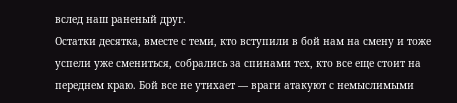вслед наш раненый друг.
Остатки десятка, вместе с теми, кто вступили в бой нам на смену и тоже успели уже смениться, собрались за спинами тех, кто все еще стоит на переднем краю. Бой все не утихает — враги атакуют с немыслимыми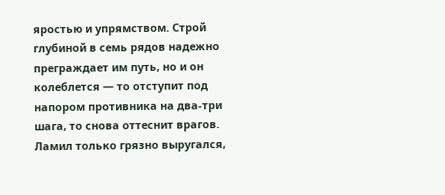яростью и упрямством. Строй глубиной в семь рядов надежно преграждает им путь, но и он колеблется — то отступит под напором противника на два-три шага, то снова оттеснит врагов.
Ламил только грязно выругался,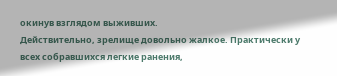окинув взглядом выживших.
Действительно, зрелище довольно жалкое. Практически у всех собравшихся легкие ранения,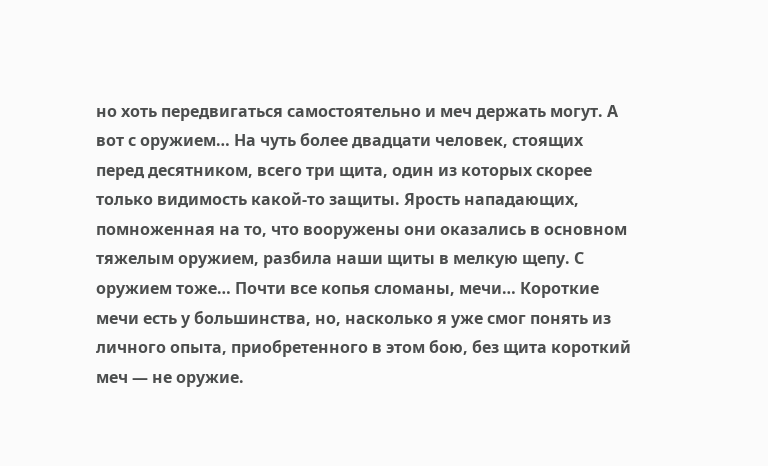но хоть передвигаться самостоятельно и меч держать могут. А вот с оружием… На чуть более двадцати человек, стоящих перед десятником, всего три щита, один из которых скорее только видимость какой-то защиты. Ярость нападающих, помноженная на то, что вооружены они оказались в основном тяжелым оружием, разбила наши щиты в мелкую щепу. С оружием тоже… Почти все копья сломаны, мечи… Короткие мечи есть у большинства, но, насколько я уже смог понять из личного опыта, приобретенного в этом бою, без щита короткий меч — не оружие.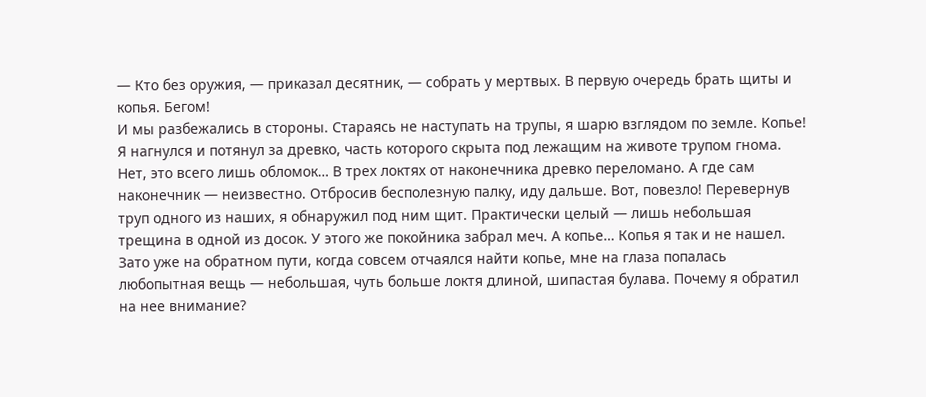— Кто без оружия, — приказал десятник, — собрать у мертвых. В первую очередь брать щиты и копья. Бегом!
И мы разбежались в стороны. Стараясь не наступать на трупы, я шарю взглядом по земле. Копье! Я нагнулся и потянул за древко, часть которого скрыта под лежащим на животе трупом гнома. Нет, это всего лишь обломок… В трех локтях от наконечника древко переломано. А где сам наконечник — неизвестно. Отбросив бесполезную палку, иду дальше. Вот, повезло! Перевернув труп одного из наших, я обнаружил под ним щит. Практически целый — лишь небольшая трещина в одной из досок. У этого же покойника забрал меч. А копье… Копья я так и не нашел. Зато уже на обратном пути, когда совсем отчаялся найти копье, мне на глаза попалась любопытная вещь — небольшая, чуть больше локтя длиной, шипастая булава. Почему я обратил на нее внимание?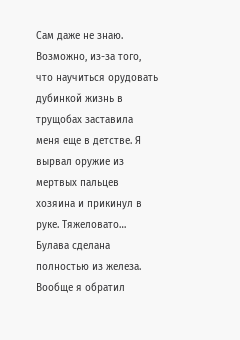Сам даже не знаю. Возможно, из-за того, что научиться орудовать дубинкой жизнь в трущобах заставила меня еще в детстве. Я вырвал оружие из мертвых пальцев хозяина и прикинул в руке. Тяжеловато… Булава сделана полностью из железа. Вообще я обратил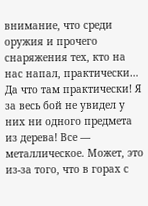внимание, что среди оружия и прочего снаряжения тех, кто на нас напал, практически… Да что там практически! Я за весь бой не увидел у них ни одного предмета из дерева! Все — металлическое. Может, это из-за того, что в горах с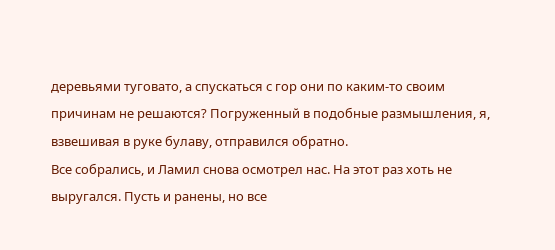деревьями туговато, а спускаться с гор они по каким-то своим причинам не решаются? Погруженный в подобные размышления, я, взвешивая в руке булаву, отправился обратно.
Все собрались, и Ламил снова осмотрел нас. На этот раз хоть не выругался. Пусть и ранены, но все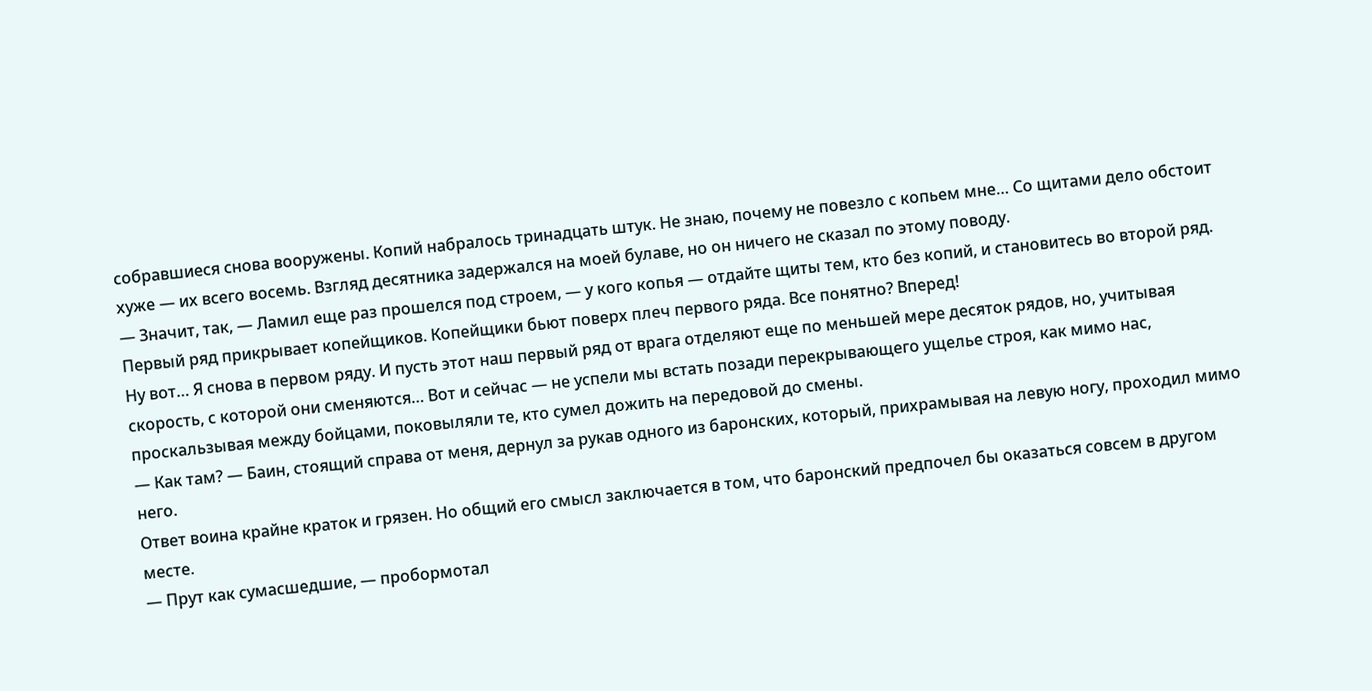собравшиеся снова вооружены. Копий набралось тринадцать штук. Не знаю, почему не повезло с копьем мне… Со щитами дело обстоит хуже — их всего восемь. Взгляд десятника задержался на моей булаве, но он ничего не сказал по этому поводу.
— Значит, так, — Ламил еще раз прошелся под строем, — у кого копья — отдайте щиты тем, кто без копий, и становитесь во второй ряд. Первый ряд прикрывает копейщиков. Копейщики бьют поверх плеч первого ряда. Все понятно? Вперед!
Ну вот… Я снова в первом ряду. И пусть этот наш первый ряд от врага отделяют еще по меньшей мере десяток рядов, но, учитывая скорость, с которой они сменяются… Вот и сейчас — не успели мы встать позади перекрывающего ущелье строя, как мимо нас, проскальзывая между бойцами, поковыляли те, кто сумел дожить на передовой до смены.
— Как там? — Баин, стоящий справа от меня, дернул за рукав одного из баронских, который, прихрамывая на левую ногу, проходил мимо него.
Ответ воина крайне краток и грязен. Но общий его смысл заключается в том, что баронский предпочел бы оказаться совсем в другом месте.
— Прут как сумасшедшие, — пробормотал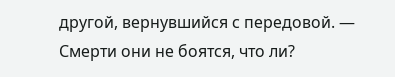другой, вернувшийся с передовой. — Смерти они не боятся, что ли?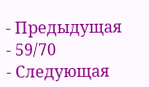- Предыдущая
- 59/70
- Следующая